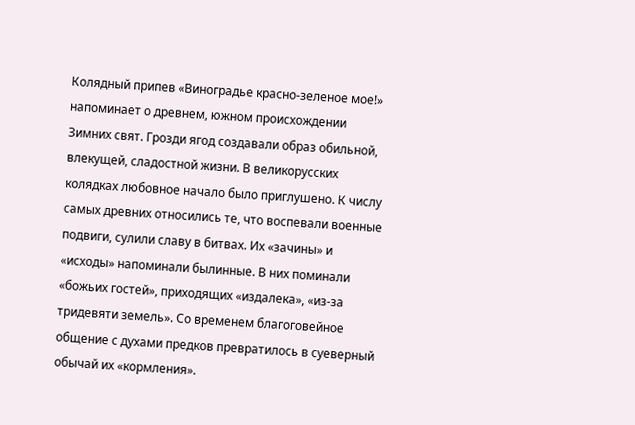Колядный припев «Виноградье красно-зеленое мое!» напоминает о древнем, южном происхождении Зимних свят. Грозди ягод создавали образ обильной, влекущей, сладостной жизни. В великорусских колядках любовное начало было приглушено. К числу самых древних относились те, что воспевали военные подвиги, сулили славу в битвах. Их «зачины» и «исходы» напоминали былинные. В них поминали «божьих гостей», приходящих «издалека», «из-за тридевяти земель». Со временем благоговейное общение с духами предков превратилось в суеверный обычай их «кормления».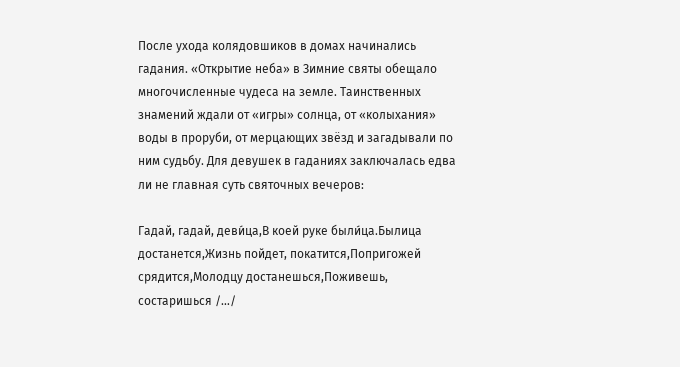После ухода колядовшиков в домах начинались гадания. «Открытие неба» в Зимние святы обещало многочисленные чудеса на земле. Таинственных знамений ждали от «игры» солнца, от «колыхания» воды в проруби, от мерцающих звёзд и загадывали по ним судьбу. Для девушек в гаданиях заключалась едва ли не главная суть святочных вечеров:

Гадай, гадай, деви́ца,В коей руке были́ца.Былица достанется,Жизнь пойдет, покатится,Попригожей срядится,Молодцу достанешься,Поживешь, состаришься /…/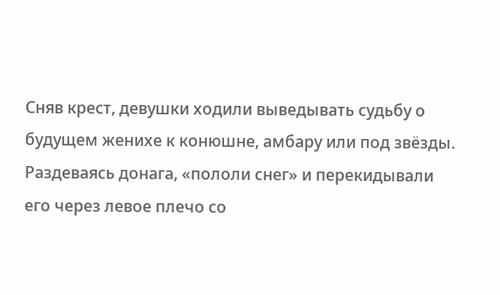Сняв крест, девушки ходили выведывать судьбу о будущем женихе к конюшне, амбару или под звёзды. Раздеваясь донага, «пололи снег» и перекидывали его через левое плечо со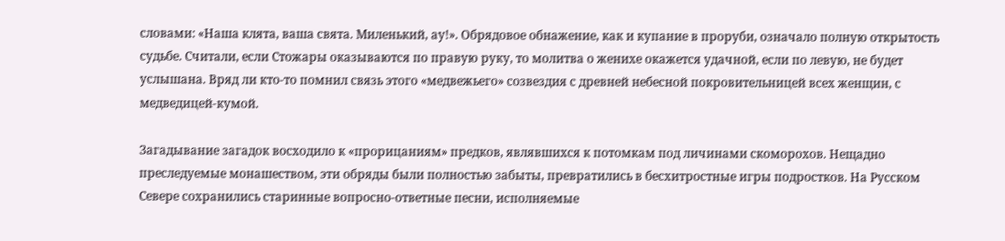словами: «Наша клята, ваша свята. Миленький, ау!». Обрядовое обнажение, как и купание в проруби, означало полную открытость судьбе. Считали, если Стожары оказываются по правую руку, то молитва о женихе окажется удачной, если по левую, не будет услышана. Вряд ли кто-то помнил связь этого «медвежьего» созвездия с древней небесной покровительницей всех женщин, с медведицей-кумой.

Загадывание загадок восходило к «прорицаниям» предков, являвшихся к потомкам под личинами скоморохов. Нещадно преследуемые монашеством, эти обряды были полностью забыты, превратились в бесхитростные игры подростков. На Русском Севере сохранились старинные вопросно-ответные песни, исполняемые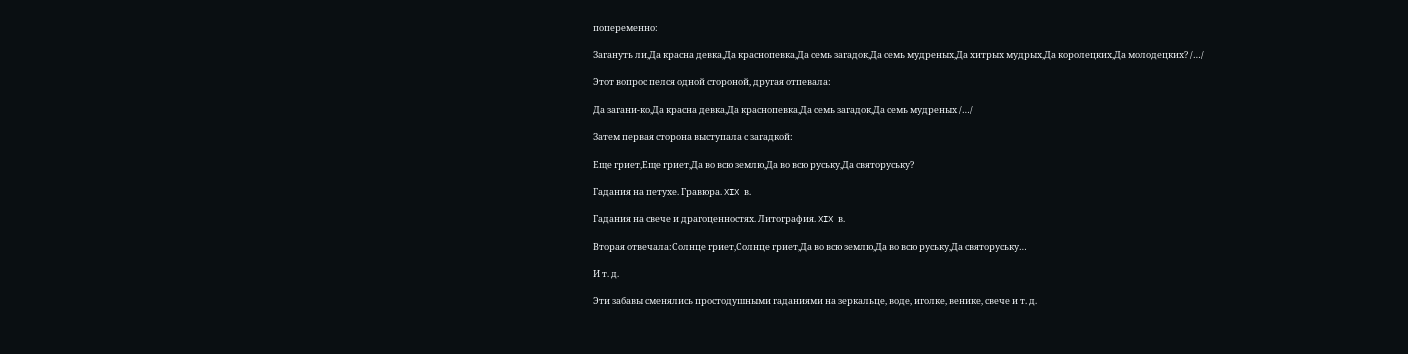попеременно:

Загануть ли,Да красна девка,Да краснопевка,Да семь загадок,Да семь мудреных,Да хитрых мудрых,Да королецких,Да молодецких? /…/

Этот вопрос пелся одной стороной, другая отпевала:

Да загани-ко,Да красна девка,Да краснопевка,Да семь загадок,Да семь мудреных /…/

Затем первая сторона выступала с загадкой:

Еще гриет,Еще гриет,Да во всю землю,Да во всю руську,Да святоруську?

Гадания на петухе. Гравюра. XIX в.

Гадания на свече и драгоценностях. Литография. XIX в.

Вторая отвечала:Солнце гриет,Солнце гриет,Да во всю землю,Да во всю руську,Да святоруську…

И т. д.

Эти забавы сменялись простодушными гаданиями на зеркальце, воде, иголке, венике, свече и т. д.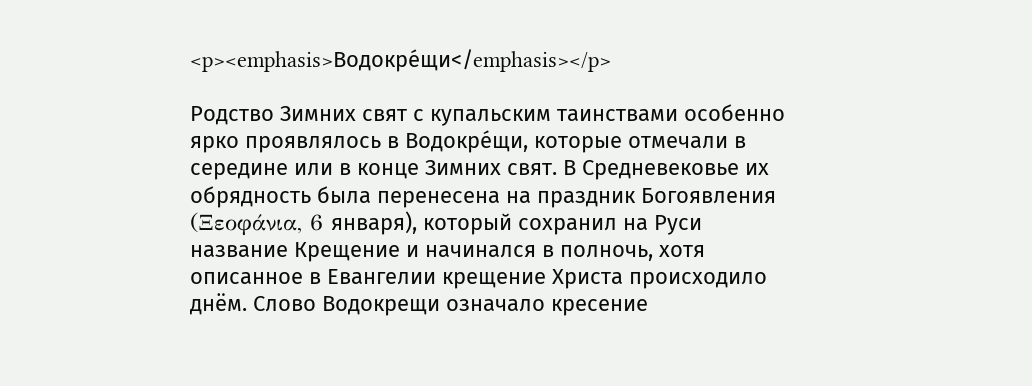<p><emphasis>Водокре́щи</emphasis></p>

Родство Зимних свят с купальским таинствами особенно ярко проявлялось в Водокрéщи, которые отмечали в середине или в конце Зимних свят. В Средневековье их обрядность была перенесена на праздник Богоявления (Ξεοφάνια, 6 января), который сохранил на Руси название Крещение и начинался в полночь, хотя описанное в Евангелии крещение Христа происходило днём. Слово Водокрещи означало кресение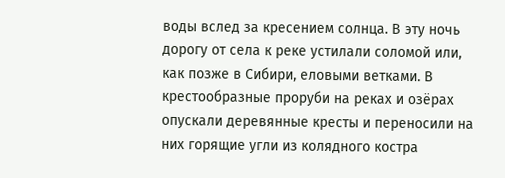воды вслед за кресением солнца. В эту ночь дорогу от села к реке устилали соломой или, как позже в Сибири, еловыми ветками. В крестообразные проруби на реках и озёрах опускали деревянные кресты и переносили на них горящие угли из колядного костра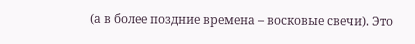(а в более поздние времена – восковые свечи). Это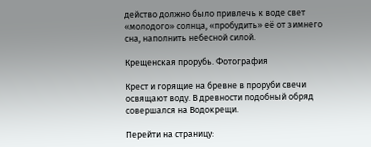действо должно было привлечь к воде свет «молодого» солнца, «пробудить» её от зимнего сна, наполнить небесной силой.

Крещенская прорубь. Фотография

Крест и горящие на бревне в проруби свечи освящают воду. В древности подобный обряд совершался на Водокрещи.

Перейти на страницу: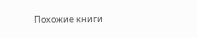Похожие книги